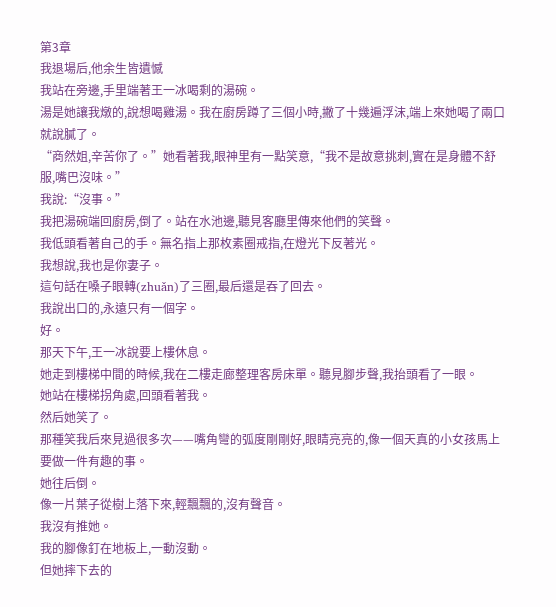第3章
我退場后,他余生皆遺憾
我站在旁邊,手里端著王一冰喝剩的湯碗。
湯是她讓我燉的,說想喝雞湯。我在廚房蹲了三個小時,撇了十幾遍浮沫,端上來她喝了兩口就說膩了。
“商然姐,辛苦你了。”她看著我,眼神里有一點笑意,“我不是故意挑刺,實在是身體不舒服,嘴巴沒味。”
我說:“沒事。”
我把湯碗端回廚房,倒了。站在水池邊,聽見客廳里傳來他們的笑聲。
我低頭看著自己的手。無名指上那枚素圈戒指,在燈光下反著光。
我想說,我也是你妻子。
這句話在嗓子眼轉(zhuǎn)了三圈,最后還是吞了回去。
我說出口的,永遠只有一個字。
好。
那天下午,王一冰說要上樓休息。
她走到樓梯中間的時候,我在二樓走廊整理客房床單。聽見腳步聲,我抬頭看了一眼。
她站在樓梯拐角處,回頭看著我。
然后她笑了。
那種笑我后來見過很多次——嘴角彎的弧度剛剛好,眼睛亮亮的,像一個天真的小女孩馬上要做一件有趣的事。
她往后倒。
像一片葉子從樹上落下來,輕飄飄的,沒有聲音。
我沒有推她。
我的腳像釘在地板上,一動沒動。
但她摔下去的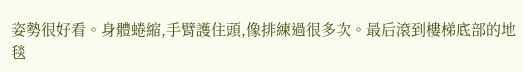姿勢很好看。身體蜷縮,手臂護住頭,像排練過很多次。最后滾到樓梯底部的地毯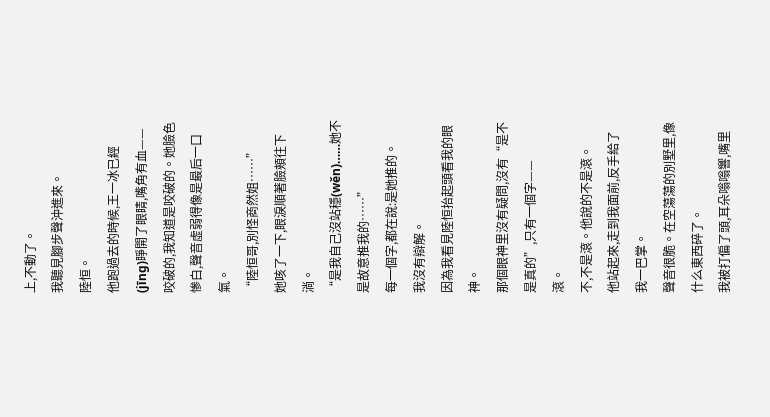上,不動了。
我聽見腳步聲沖進來。
陸恒。
他跑過去的時候,王一冰已經(jīng)睜開了眼睛,嘴角有血——咬破的,我知道是咬破的。她臉色慘白,聲音虛弱得像是最后一口氣。
“陸恒哥,別怪商然姐……”
她咳了一下,眼淚順著臉頰往下淌。
“是我自己沒站穩(wěn)……她不是故意推我的……”
每一個字,都在說:是她推的。
我沒有辯解。
因為我看見陸恒抬起頭看我的眼神。
那個眼神里沒有疑問,沒有“是不是真的”,只有一個字——
滾。
不,不是滾。他說的不是滾。
他站起來,走到我面前,反手給了我一巴掌。
聲音很脆。在空蕩蕩的別墅里,像什么東西碎了。
我被打偏了頭,耳朵嗡嗡響,嘴里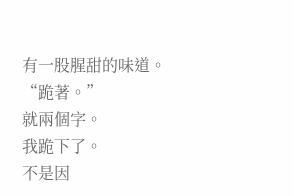有一股腥甜的味道。
“跪著。”
就兩個字。
我跪下了。
不是因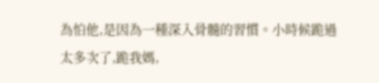為怕他,是因為一種深入骨髓的習慣。小時候跪過太多次了,跪我媽,